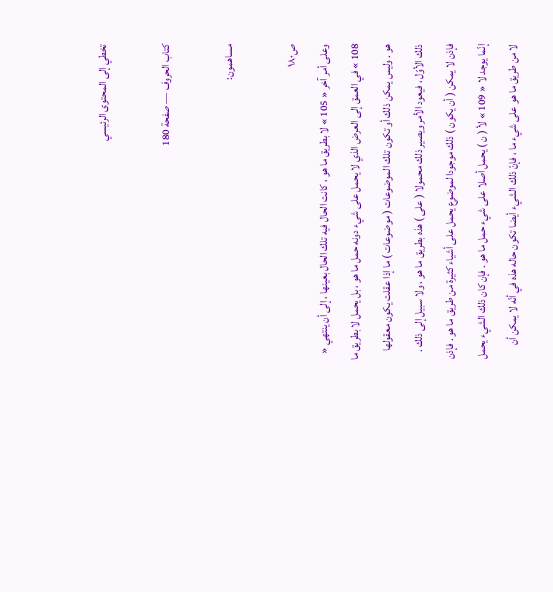تخطي إلى المحتوى الرئيسي

كتاب الحروف — صفحة 180

مساهمون:

ص١٨٠
وعلى أمر آخر « 105 » لا بطريق ما هو ، كانت الحال فيه تلك الحال بعينها ، إلى أن ينتهي « 108 » في العمق إلى العرض الذي لا يحمل على شيء دونه حمل ما هو ، بل يحمل لا بطريق ما هو . وليس يمكن ذلك أو تكون تلك الموضوعات ( موضوعات ) ما إذا عقلت يكون معقولها ذلك الأوّل ، فيعود الأمر ويصير ذلك محمولا ( على ) هذه بطريق ما هو ، ولا سبيل إلى ذلك . فإذن لا يمكن ( أن يكون ) ذلك موجودا لموضوع يحمل على أشياء كثيرة من طريق ما هو . فإذن إنّما يوجد لا « 109 » لأ ( ن ) يحمل أصلا على شيء حمل ما هو . فإن كان ذلك الشيء يحمل لا من طريق ما هو على شيء ما ، فإنّ ذلك الشيء أيضا تكون حاله هذه في أنّه لا يمكن أن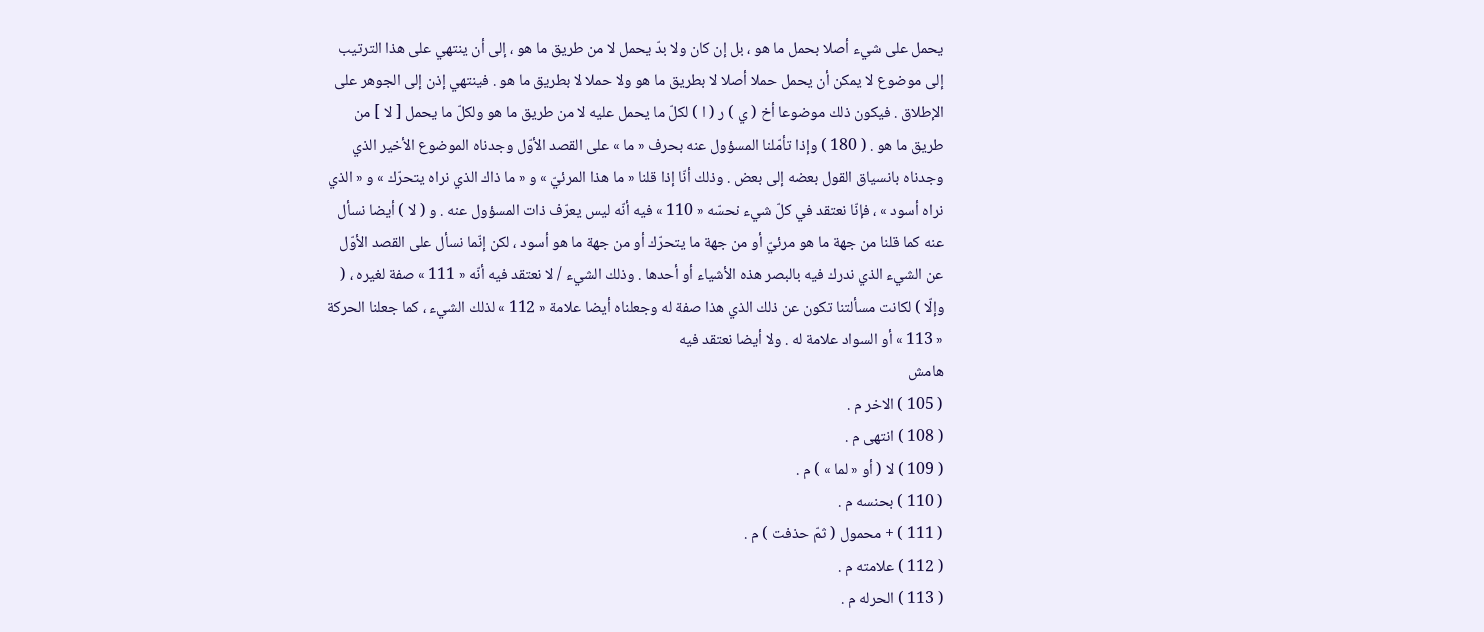يحمل على شيء أصلا بحمل ما هو ، بل إن كان ولا بدّ يحمل لا من طريق ما هو ، إلى أن ينتهي على هذا الترتيب إلى موضوع لا يمكن أن يحمل حملا أصلا لا بطريق ما هو ولا حملا لا بطريق ما هو . فينتهي إذن إلى الجوهر على الإطلاق . فيكون ذلك موضوعا أخ ( ي ) ر ( ا ) لكلّ ما يحمل عليه لا من طريق ما هو ولكلّ ما يحمل [ لا ] من طريق ما هو . ( 180 ) وإذا تأمّلنا المسؤول عنه بحرف « ما » على القصد الأوّل وجدناه الموضوع الأخير الذي وجدناه بانسياق القول بعضه إلى بعض . وذلك أنّا إذا قلنا « ما هذا المرئيّ » و « ما ذاك الذي نراه يتحرّك » و « الذي نراه أسود » ، فإنّا نعتقد في كلّ شيء نحسّه « 110 » فيه أنّه ليس يعرّف ذات المسؤول عنه . و ( لا ) أيضا نسأل عنه كما قلنا من جهة ما هو مرئيّ أو من جهة ما يتحرّك أو من جهة ما هو أسود ، لكن إنّما نسأل على القصد الأوّل عن الشيء الذي ندرك فيه بالبصر هذه الأشياء أو أحدها . وذلك الشيء / لا نعتقد فيه أنّه « 111 » صفة لغيره ، ( وإلّا ) لكانت مسألتنا تكون عن ذلك الذي هذا صفة له وجعلناه أيضا علامة « 112 » لذلك الشيء ، كما جعلنا الحركة « 113 » أو السواد علامة له . ولا أيضا نعتقد فيه
هامش
( 105 ) الاخر م .
( 108 ) انتهى م .
( 109 ) لا ( أو « لما » ) م .
( 110 ) بحنسه م .
( 111 ) + محمول ( ثمّ حذفت ) م .
( 112 ) علامته م .
( 113 ) الحرله م .